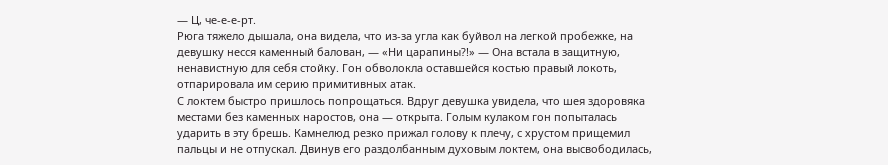— Ц, че-е-е-рт.
Рюга тяжело дышала, она видела, что из-за угла как буйвол на легкой пробежке, на девушку несся каменный балован, — «Ни царапины?!» — Она встала в защитную, ненавистную для себя стойку. Гон обволокла оставшейся костью правый локоть, отпарировала им серию примитивных атак.
С локтем быстро пришлось попрощаться. Вдруг девушка увидела, что шея здоровяка местами без каменных наростов, она — открыта. Голым кулаком гон попыталась ударить в эту брешь. Камнелюд резко прижал голову к плечу, с хрустом прищемил пальцы и не отпускал. Двинув его раздолбанным духовым локтем, она высвободилась,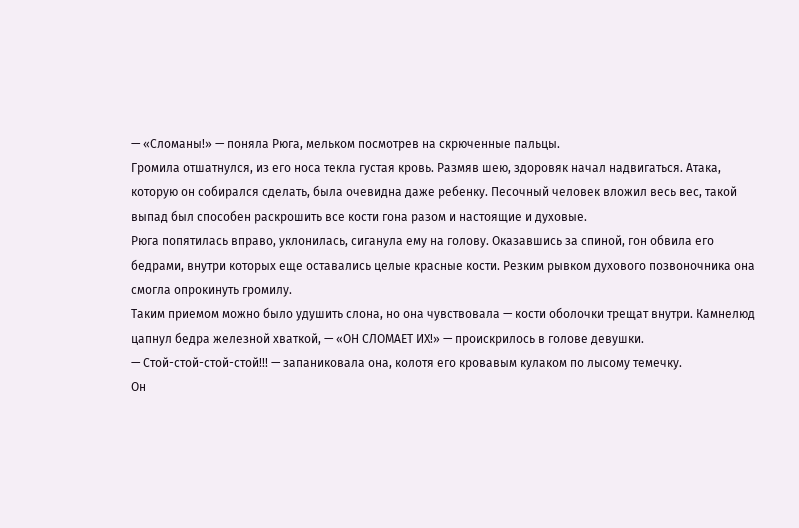— «Сломаны!» — поняла Рюга, мельком посмотрев на скрюченные пальцы.
Громила отшатнулся, из его носа текла густая кровь. Размяв шею, здоровяк начал надвигаться. Атака, которую он собирался сделать, была очевидна даже ребенку. Песочный человек вложил весь вес, такой выпад был способен раскрошить все кости гона разом и настоящие и духовые.
Рюга попятилась вправо, уклонилась, сиганула ему на голову. Оказавшись за спиной, гон обвила его бедрами, внутри которых еще оставались целые красные кости. Резким рывком духового позвоночника она смогла опрокинуть громилу.
Таким приемом можно было удушить слона, но она чувствовала — кости оболочки трещат внутри. Камнелюд цапнул бедра железной хваткой, — «ОН СЛОМАЕТ ИХ!» — проискрилось в голове девушки.
— Стой-стой-стой-стой!!! — запаниковала она, колотя его кровавым кулаком по лысому темечку.
Он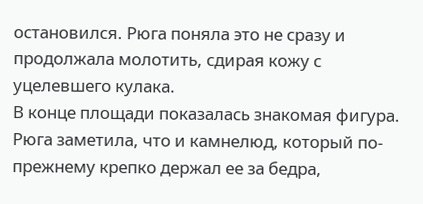остановился. Рюга поняла это не сразу и продолжала молотить, сдирая кожу с уцелевшего кулака.
В конце площади показалась знакомая фигура. Рюга заметила, что и камнелюд, который по-прежнему крепко держал ее за бедра,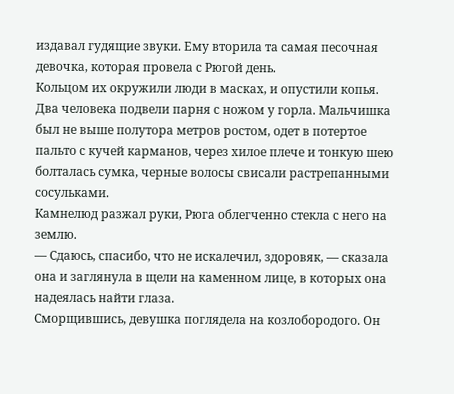издавал гудящие звуки. Ему вторила та самая песочная девочка, которая провела с Рюгой день.
Кольцом их окружили люди в масках, и опустили копья. Два человека подвели парня с ножом у горла. Мальчишка был не выше полутора метров ростом, одет в потертое пальто с кучей карманов, через хилое плече и тонкую шею болталась сумка, черные волосы свисали растрепанными сосульками.
Камнелюд разжал руки, Рюга облегченно стекла с него на землю.
— Сдаюсь, спасибо, что не искалечил, здоровяк, — сказала она и заглянула в щели на каменном лице, в которых она надеялась найти глаза.
Сморщившись, девушка поглядела на козлобородого. Он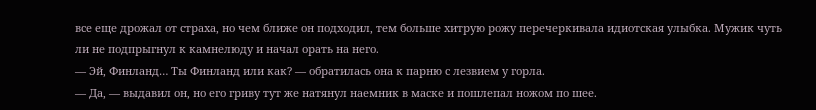все еще дрожал от страха, но чем ближе он подходил, тем больше хитрую рожу перечеркивала идиотская улыбка. Мужик чуть ли не подпрыгнул к камнелюду и начал орать на него.
— Эй, Финланд… Ты Финланд или как? — обратилась она к парню с лезвием у горла.
— Да, — выдавил он, но его гриву тут же натянул наемник в маске и пошлепал ножом по шее.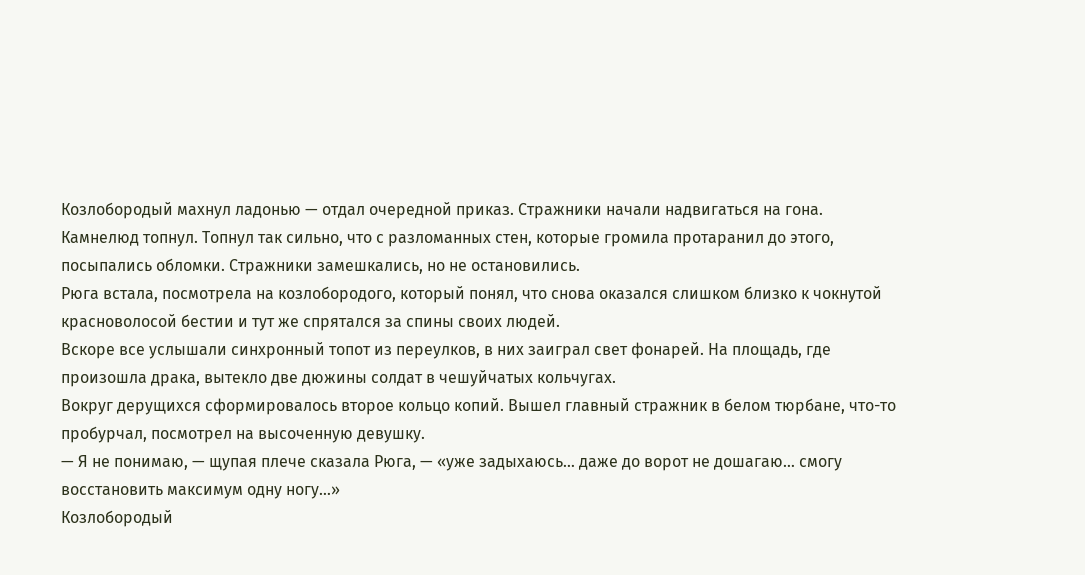Козлобородый махнул ладонью — отдал очередной приказ. Стражники начали надвигаться на гона.
Камнелюд топнул. Топнул так сильно, что с разломанных стен, которые громила протаранил до этого, посыпались обломки. Стражники замешкались, но не остановились.
Рюга встала, посмотрела на козлобородого, который понял, что снова оказался слишком близко к чокнутой красноволосой бестии и тут же спрятался за спины своих людей.
Вскоре все услышали синхронный топот из переулков, в них заиграл свет фонарей. На площадь, где произошла драка, вытекло две дюжины солдат в чешуйчатых кольчугах.
Вокруг дерущихся сформировалось второе кольцо копий. Вышел главный стражник в белом тюрбане, что-то пробурчал, посмотрел на высоченную девушку.
— Я не понимаю, — щупая плече сказала Рюга, — «уже задыхаюсь… даже до ворот не дошагаю… смогу восстановить максимум одну ногу…»
Козлобородый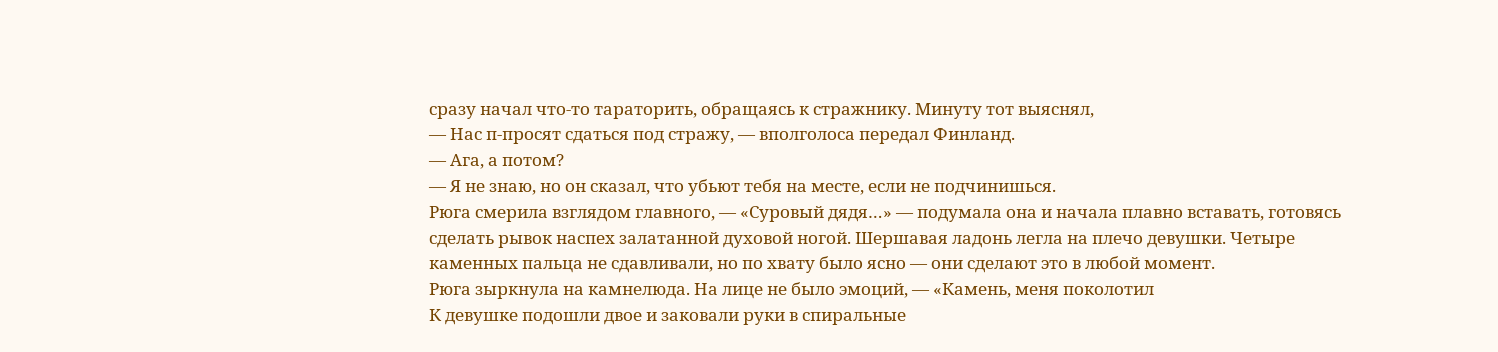сразу начал что-то тараторить, обращаясь к стражнику. Минуту тот выяснял,
— Нас п-просят сдаться под стражу, — вполголоса передал Финланд.
— Ага, а потом?
— Я не знаю, но он сказал, что убьют тебя на месте, если не подчинишься.
Рюга смерила взглядом главного, — «Суровый дядя…» — подумала она и начала плавно вставать, готовясь сделать рывок наспех залатанной духовой ногой. Шершавая ладонь легла на плечо девушки. Четыре каменных пальца не сдавливали, но по хвату было ясно — они сделают это в любой момент.
Рюга зыркнула на камнелюда. На лице не было эмоций, — «Камень, меня поколотил
К девушке подошли двое и заковали руки в спиральные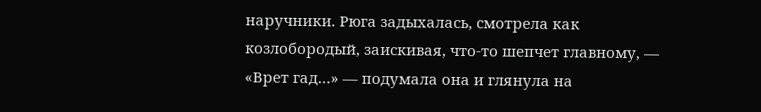наручники. Рюга задыхалась, смотрела как козлобородый, заискивая, что-то шепчет главному, — «Врет гад…» — подумала она и глянула на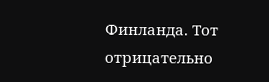Финланда. Тот отрицательно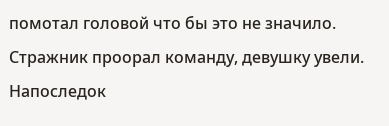помотал головой что бы это не значило.
Стражник проорал команду, девушку увели. Напоследок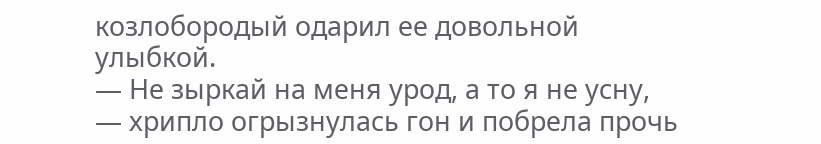козлобородый одарил ее довольной улыбкой.
— Не зыркай на меня урод, а то я не усну, — хрипло огрызнулась гон и побрела прочь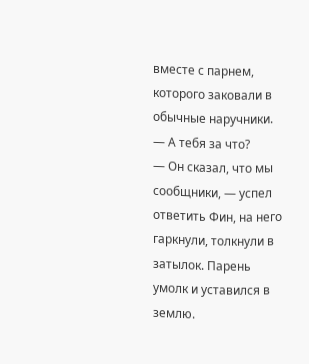вместе с парнем, которого заковали в обычные наручники. — А тебя за что?
— Он сказал, что мы сообщники, — успел ответить Фин, на него гаркнули, толкнули в затылок. Парень умолк и уставился в землю.